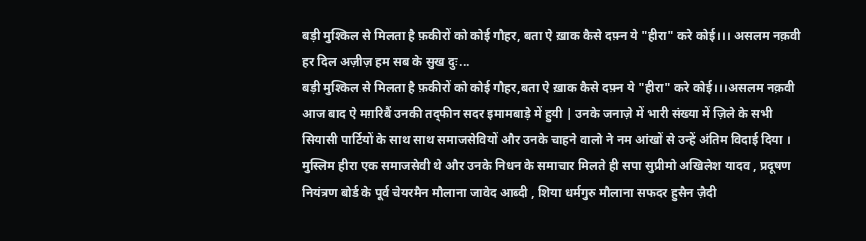बड़ी मुश्किल से मिलता है फ़कीरों को कोई गौहर, बता ऐ ख़ाक कैसे दफ़्न ये "हीरा" करे कोई।।। असलम नक़वी हर दिल अज़ीज़ हम सब के सुख दुः...
बड़ी मुश्किल से मिलता है फ़कीरों को कोई गौहर,बता ऐ ख़ाक कैसे दफ़्न ये "हीरा" करे कोई।।।असलम नक़वी
आज बाद ऐ मग़रिबैं उनकी तद्फीन सदर इमामबाड़े में हुयी | उनके जनाज़े में भारी संख्या में ज़िले के सभी सियासी पार्टियों के साथ साथ समाजसेवियों और उनके चाहने वालो ने नम आंखों से उन्हें अंतिम विदाई दिया । मुस्लिम हीरा एक समाजसेवी थे और उनके निधन के समाचार मिलते ही सपा सुप्रीमो अखिलेश यादव , प्रदूषण नियंत्रण बोर्ड के पूर्व चेयरमैन मौलाना जावेद आब्दी , शिया धर्मगुरु मौलाना सफदर हुसैन ज़ैदी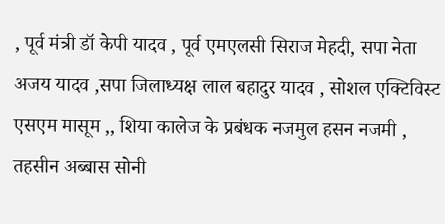, पूर्व मंत्री डॉ केपी यादव , पूर्व एमएलसी सिराज मेहदी, सपा नेता अजय यादव ,सपा जिलाध्यक्ष लाल बहादुर यादव , सोशल एक्टिविस्ट एसएम मासूम ,, शिया कालेज के प्रबंधक नजमुल हसन नजमी , तहसीन अब्बास सोनी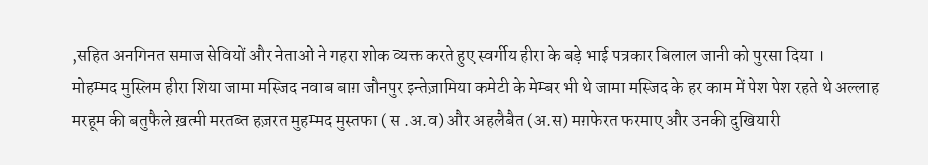,सहित अनगिनत समाज सेवियों और नेताओं ने गहरा शोक व्यक्त करते हुए स्वर्गीय हीरा के बड़े भाई पत्रकार बिलाल जानी को पुरसा दिया ।
मोहम्मद मुस्लिम हीरा शिया जामा मस्जिद नवाब बाग़ जौनपुर इन्तेज़ामिया कमेटी के मेम्बर भी थे जामा मस्जिद के हर काम में पेश पेश रहते थे अल्लाह मरहूम की बतुफैले ख़त्मी मरतब्त हज़रत मुहम्मद मुस्तफा ( स .अ.व) और अहलैबैत (अ.स) मग़फेरत फरमाए और उनकी दुखियारी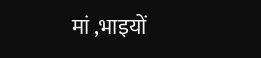मां ,भाइयों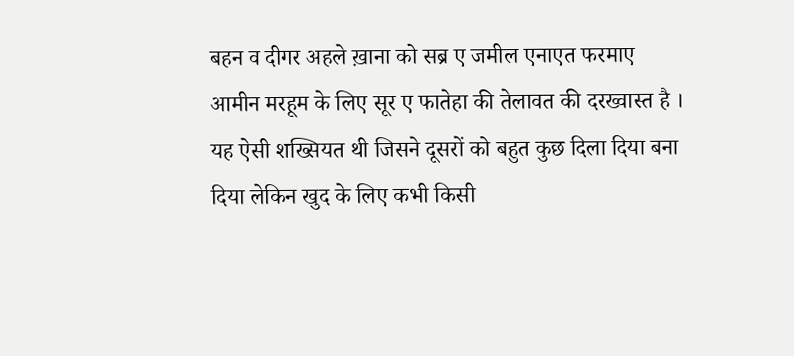बहन व दीगर अहले ख़ाना को सब्र ए जमील एनाएत फरमाए आमीन मरहूम के लिए सूर ए फातेहा की तेलावत की दरख्वास्त है ।
यह ऐसी शख्सियत थी जिसने दूसरों को बहुत कुछ दिला दिया बना दिया लेकिन खुद के लिए कभी किसी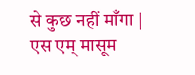से कुछ नहीं माँगा |
एस एम् मासूम